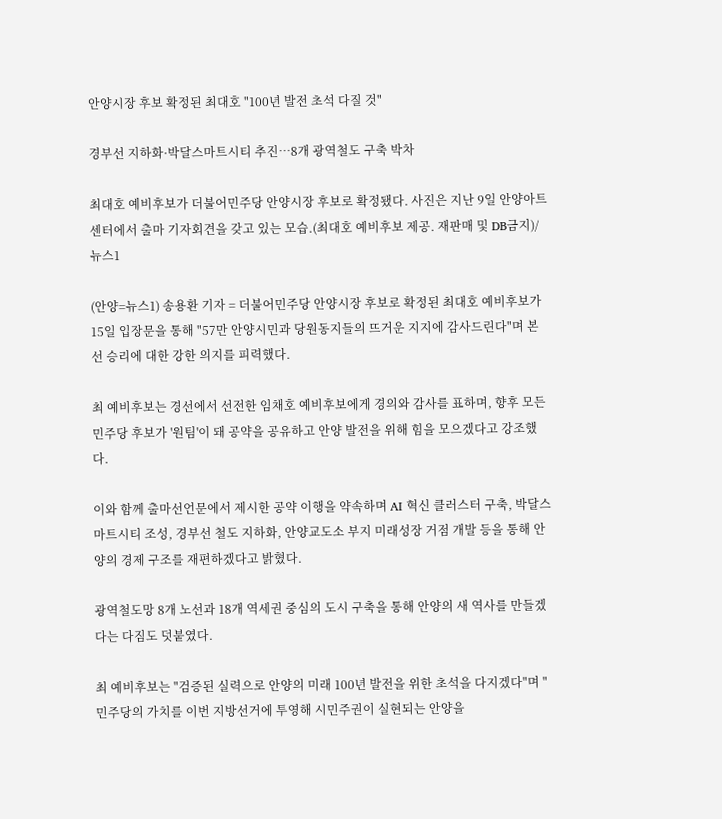안양시장 후보 확정된 최대호 "100년 발전 초석 다질 것"

경부선 지하화·박달스마트시티 추진…8개 광역철도 구축 박차

최대호 예비후보가 더불어민주당 안양시장 후보로 확정됐다. 사진은 지난 9일 안양아트센터에서 출마 기자회견을 갖고 있는 모습.(최대호 예비후보 제공. 재판매 및 DB금지)/뉴스1

(안양=뉴스1) 송용환 기자 = 더불어민주당 안양시장 후보로 확정된 최대호 예비후보가 15일 입장문을 통해 "57만 안양시민과 당원동지들의 뜨거운 지지에 감사드린다"며 본선 승리에 대한 강한 의지를 피력했다.

최 예비후보는 경선에서 선전한 임채호 예비후보에게 경의와 감사를 표하며, 향후 모든 민주당 후보가 '원팀'이 돼 공약을 공유하고 안양 발전을 위해 힘을 모으겠다고 강조했다.

이와 함께 출마선언문에서 제시한 공약 이행을 약속하며 AI 혁신 클러스터 구축, 박달스마트시티 조성, 경부선 철도 지하화, 안양교도소 부지 미래성장 거점 개발 등을 통해 안양의 경제 구조를 재편하겠다고 밝혔다.

광역철도망 8개 노선과 18개 역세권 중심의 도시 구축을 통해 안양의 새 역사를 만들겠다는 다짐도 덧붙였다.

최 예비후보는 "검증된 실력으로 안양의 미래 100년 발전을 위한 초석을 다지겠다"며 "민주당의 가치를 이번 지방선거에 투영해 시민주권이 실현되는 안양을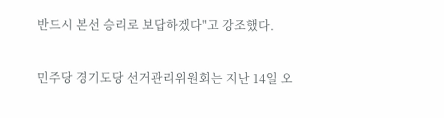반드시 본선 승리로 보답하겠다"고 강조했다.

민주당 경기도당 선거관리위원회는 지난 14일 오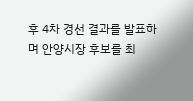후 4차 경선 결과를 발표하며 안양시장 후보를 최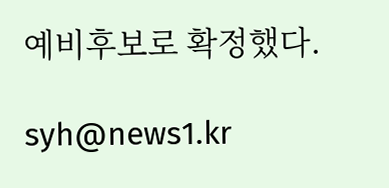예비후보로 확정했다.

syh@news1.kr